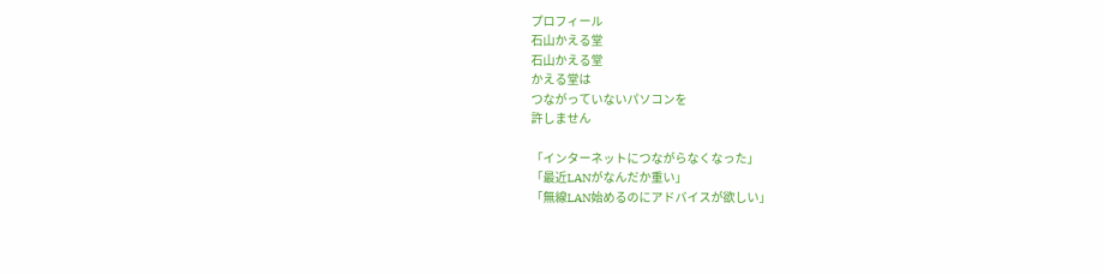プロフィール
石山かえる堂
石山かえる堂
かえる堂は
つながっていないパソコンを
許しません

「インターネットにつながらなくなった」
「最近LANがなんだか重い」
「無線LAN始めるのにアドバイスが欲しい」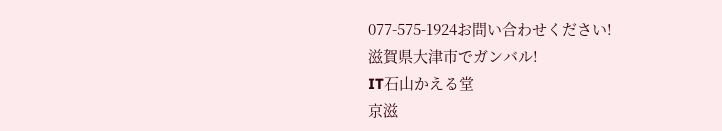077-575-1924お問い合わせください!
滋賀県大津市でガンバル!
IT石山かえる堂
京滋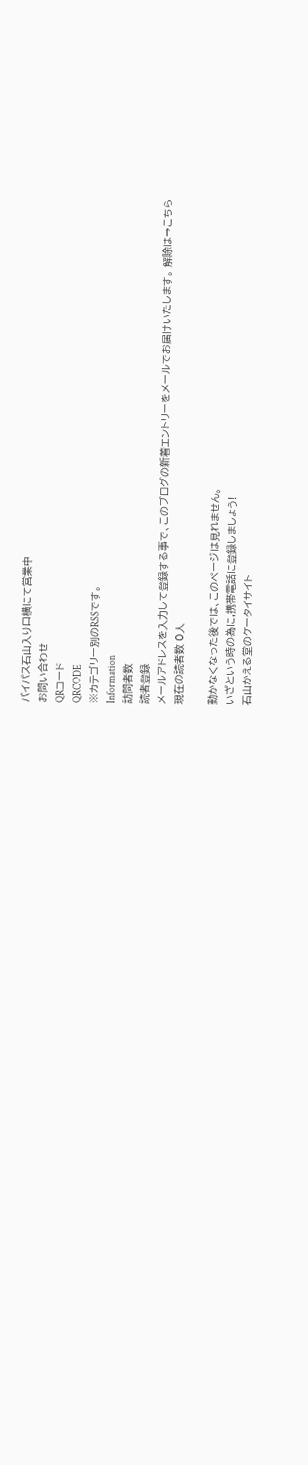バイパス石山入り口横にて営業中
お問い合わせ
QRコード
QRCODE
※カテゴリー別のRSSです。
Information
訪問者数
読者登録
メールアドレスを入力して登録する事で、このブログの新着エントリーをメールでお届けいたします。 解除は→こちら
現在の読者数 0人

動かなくなった後では、このページは見れません。
いざという時の為に,携帯電話に登録しましょう!
石山かえる堂のケータイサイト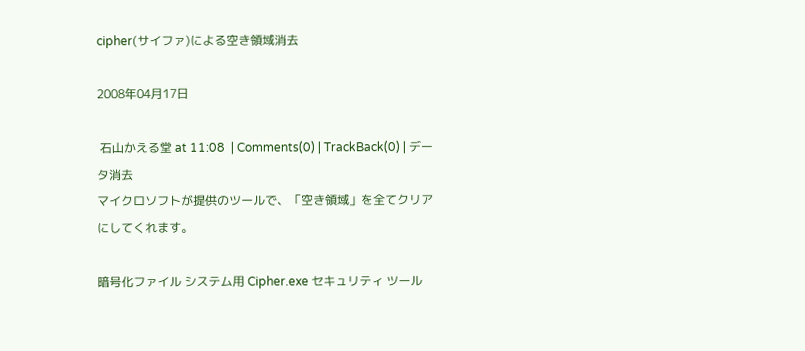cipher(サイファ)による空き領域消去

2008年04月17日

 石山かえる堂 at 11:08  | Comments(0) | TrackBack(0) | データ消去
マイクロソフトが提供のツールで、「空き領域」を全てクリアにしてくれます。

暗号化ファイル システム用 Cipher.exe セキュリティ ツール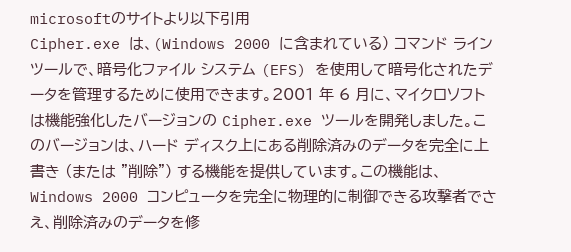microsoftのサイトより以下引用
Cipher.exe は、(Windows 2000 に含まれている) コマンド ライン ツールで、暗号化ファイル システム (EFS) を使用して暗号化されたデータを管理するために使用できます。2001 年 6 月に、マイクロソフトは機能強化したバージョンの Cipher.exe ツールを開発しました。このバージョンは、ハード ディスク上にある削除済みのデータを完全に上書き (または "削除") する機能を提供しています。この機能は、Windows 2000 コンピュータを完全に物理的に制御できる攻撃者でさえ、削除済みのデータを修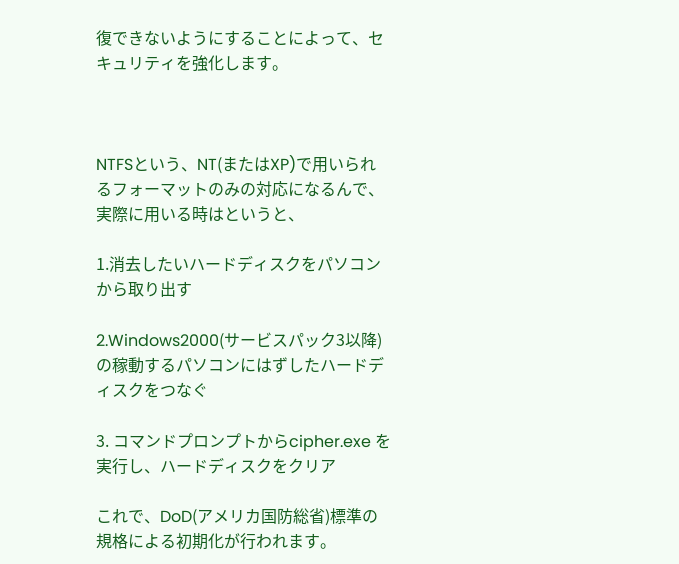復できないようにすることによって、セキュリティを強化します。



NTFSという、NT(またはXP)で用いられるフォーマットのみの対応になるんで、実際に用いる時はというと、

1.消去したいハードディスクをパソコンから取り出す

2.Windows2000(サービスパック3以降)の稼動するパソコンにはずしたハードディスクをつなぐ

3. コマンドプロンプトからcipher.exe を実行し、ハードディスクをクリア

これで、DoD(アメリカ国防総省)標準の規格による初期化が行われます。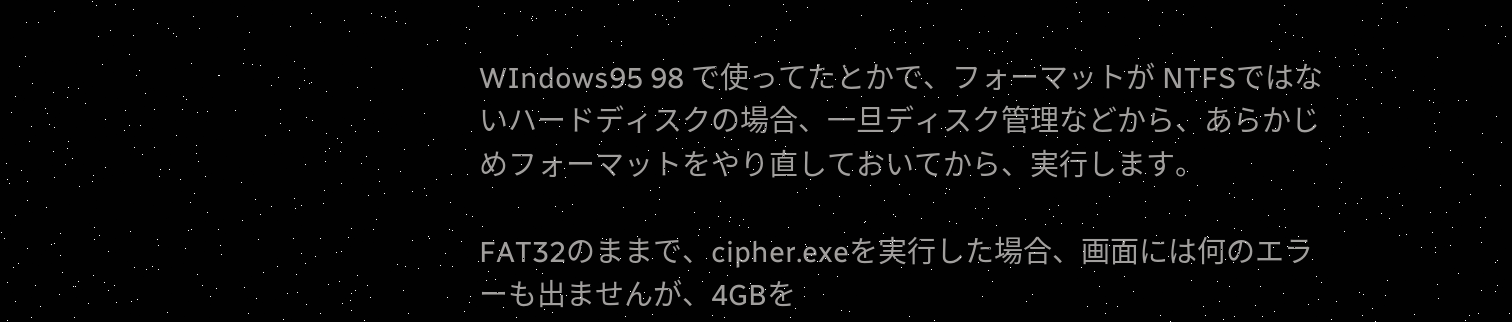WIndows95 98 で使ってたとかで、フォーマットが NTFSではないハードディスクの場合、一旦ディスク管理などから、あらかじめフォーマットをやり直しておいてから、実行します。

FAT32のままで、cipher.exeを実行した場合、画面には何のエラーも出ませんが、4GBを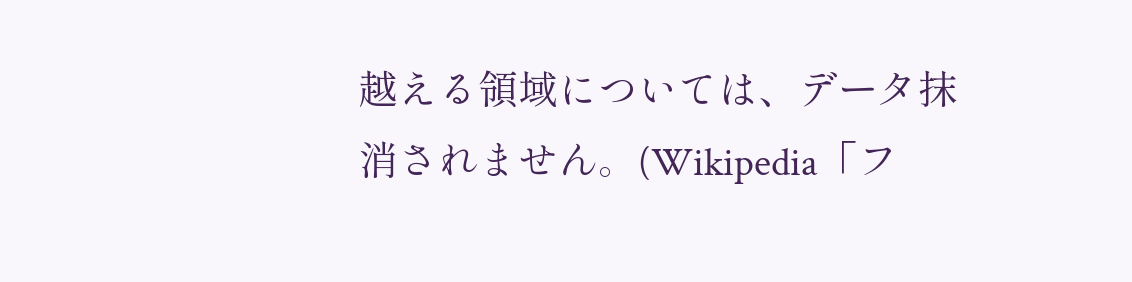越える領域については、データ抹消されません。(Wikipedia「フ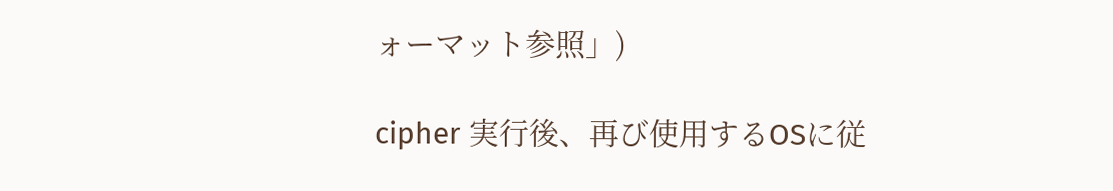ォーマット参照」)

cipher 実行後、再び使用するOSに従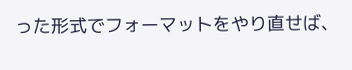った形式でフォーマットをやり直せば、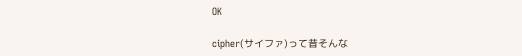OK

cipher(サイファ)って昔そんな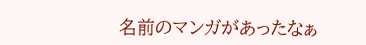名前のマンガがあったなぁ